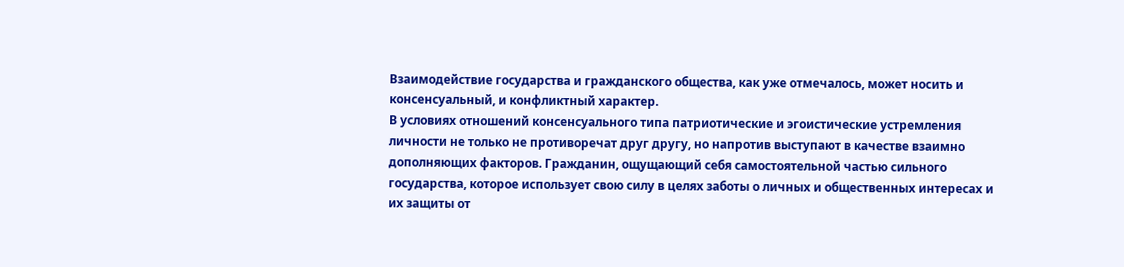Взаимодействие государства и гражданского общества, как уже отмечалось, может носить и консенсуальный, и конфликтный характер.
В условиях отношений консенсуального типа патриотические и эгоистические устремления личности не только не противоречат друг другу, но напротив выступают в качестве взаимно дополняющих факторов. Гражданин, ощущающий себя самостоятельной частью сильного государства, которое использует свою силу в целях заботы о личных и общественных интересах и их защиты от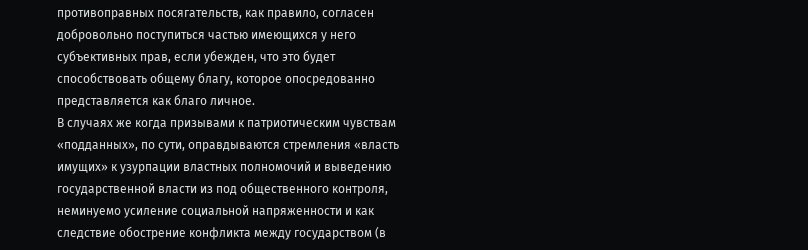противоправных посягательств, как правило, согласен добровольно поступиться частью имеющихся у него субъективных прав, если убежден, что это будет способствовать общему благу, которое опосредованно представляется как благо личное.
В случаях же когда призывами к патриотическим чувствам «подданных», по сути, оправдываются стремления «власть имущих» к узурпации властных полномочий и выведению государственной власти из под общественного контроля, неминуемо усиление социальной напряженности и как следствие обострение конфликта между государством (в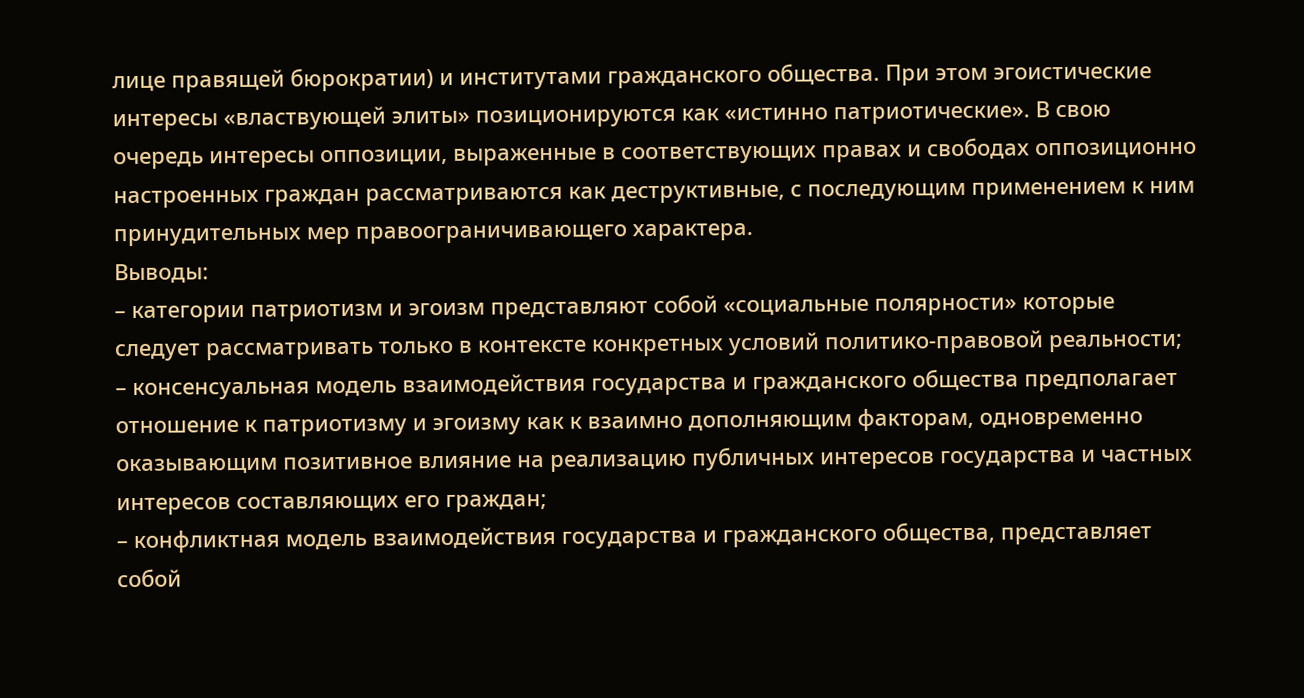лице правящей бюрократии) и институтами гражданского общества. При этом эгоистические интересы «властвующей элиты» позиционируются как «истинно патриотические». В свою очередь интересы оппозиции, выраженные в соответствующих правах и свободах оппозиционно настроенных граждан рассматриваются как деструктивные, с последующим применением к ним принудительных мер правоограничивающего характера.
Выводы:
– категории патриотизм и эгоизм представляют собой «социальные полярности» которые следует рассматривать только в контексте конкретных условий политико-правовой реальности;
– консенсуальная модель взаимодействия государства и гражданского общества предполагает отношение к патриотизму и эгоизму как к взаимно дополняющим факторам, одновременно оказывающим позитивное влияние на реализацию публичных интересов государства и частных интересов составляющих его граждан;
– конфликтная модель взаимодействия государства и гражданского общества, представляет собой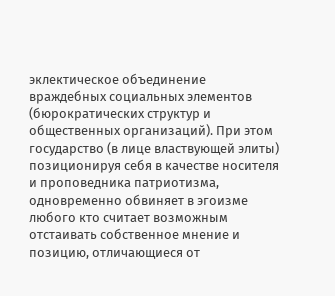эклектическое объединение враждебных социальных элементов (бюрократических структур и общественных организаций). При этом государство (в лице властвующей элиты) позиционируя себя в качестве носителя и проповедника патриотизма, одновременно обвиняет в эгоизме любого кто считает возможным отстаивать собственное мнение и позицию, отличающиеся от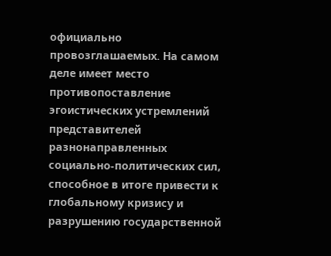официально провозглашаемых. На самом деле имеет место противопоставление эгоистических устремлений представителей разнонаправленных социально-политических сил, способное в итоге привести к глобальному кризису и разрушению государственной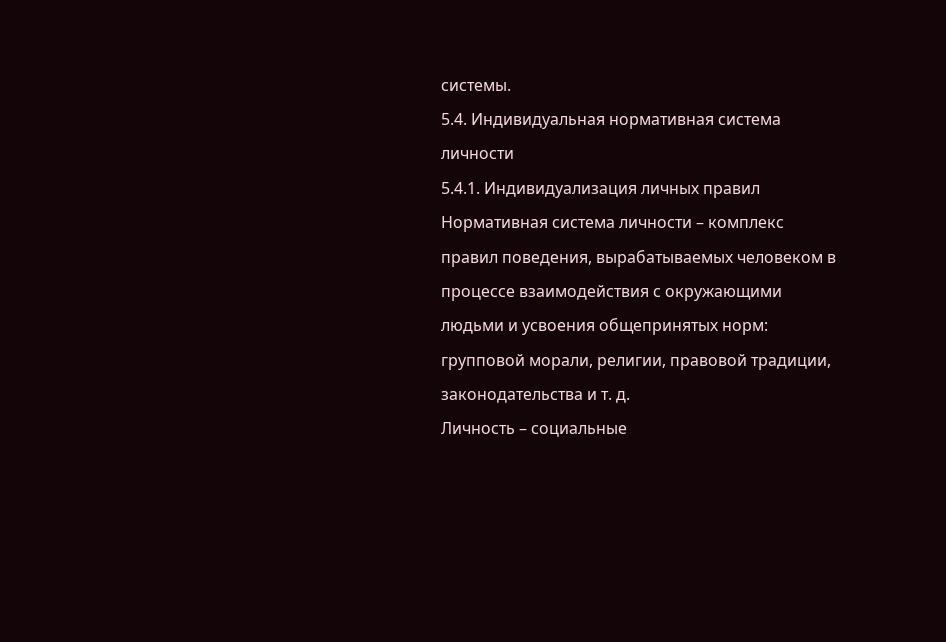системы.
5.4. Индивидуальная нормативная система личности
5.4.1. Индивидуализация личных правил
Нормативная система личности – комплекс правил поведения, вырабатываемых человеком в процессе взаимодействия с окружающими людьми и усвоения общепринятых норм: групповой морали, религии, правовой традиции, законодательства и т. д.
Личность – социальные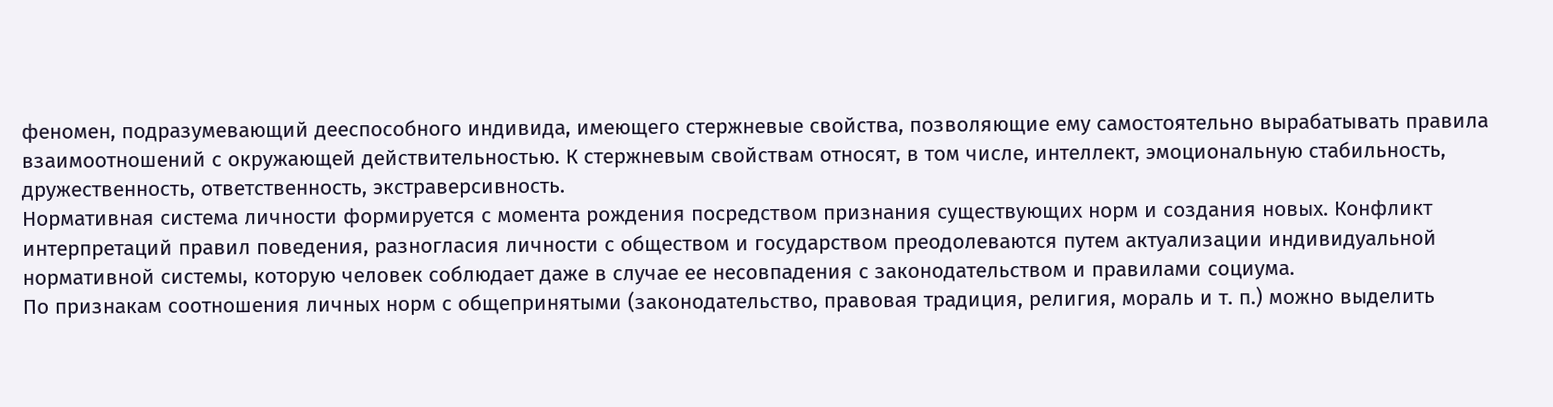феномен, подразумевающий дееспособного индивида, имеющего стержневые свойства, позволяющие ему самостоятельно вырабатывать правила взаимоотношений с окружающей действительностью. К стержневым свойствам относят, в том числе, интеллект, эмоциональную стабильность, дружественность, ответственность, экстраверсивность.
Нормативная система личности формируется с момента рождения посредством признания существующих норм и создания новых. Конфликт интерпретаций правил поведения, разногласия личности с обществом и государством преодолеваются путем актуализации индивидуальной нормативной системы, которую человек соблюдает даже в случае ее несовпадения с законодательством и правилами социума.
По признакам соотношения личных норм с общепринятыми (законодательство, правовая традиция, религия, мораль и т. п.) можно выделить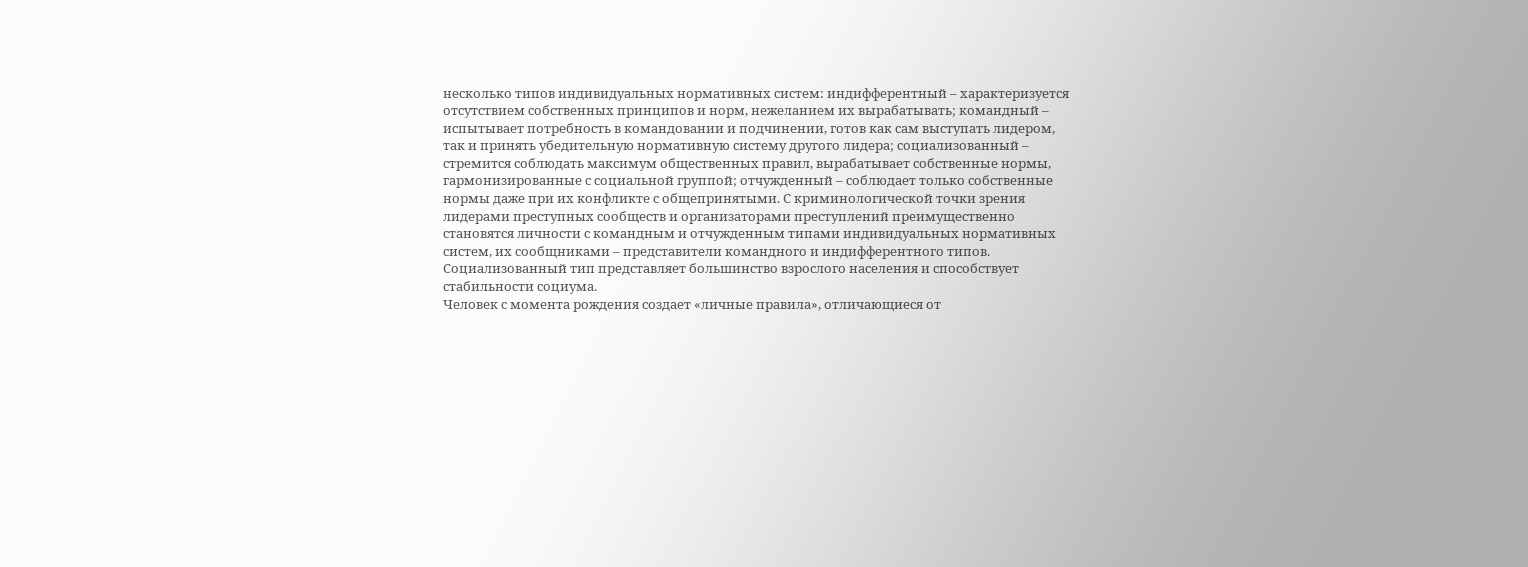несколько типов индивидуальных нормативных систем: индифферентный – характеризуется отсутствием собственных принципов и норм, нежеланием их вырабатывать; командный – испытывает потребность в командовании и подчинении, готов как сам выступать лидером, так и принять убедительную нормативную систему другого лидера; социализованный – стремится соблюдать максимум общественных правил, вырабатывает собственные нормы, гармонизированные с социальной группой; отчужденный – соблюдает только собственные нормы даже при их конфликте с общепринятыми. С криминологической точки зрения лидерами преступных сообществ и организаторами преступлений преимущественно становятся личности с командным и отчужденным типами индивидуальных нормативных систем, их сообщниками – представители командного и индифферентного типов. Социализованный тип представляет большинство взрослого населения и способствует стабильности социума.
Человек с момента рождения создает «личные правила», отличающиеся от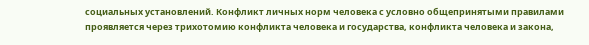социальных установлений. Конфликт личных норм человека с условно общепринятыми правилами проявляется через трихотомию конфликта человека и государства, конфликта человека и закона,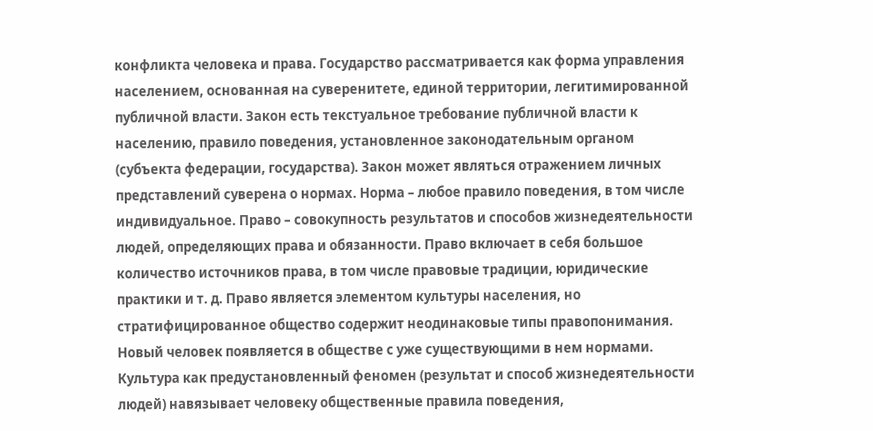конфликта человека и права. Государство рассматривается как форма управления населением, основанная на суверенитете, единой территории, легитимированной публичной власти. Закон есть текстуальное требование публичной власти к населению, правило поведения, установленное законодательным органом (субъекта федерации, государства). Закон может являться отражением личных представлений суверена о нормах. Норма – любое правило поведения, в том числе индивидуальное. Право – совокупность результатов и способов жизнедеятельности людей, определяющих права и обязанности. Право включает в себя большое количество источников права, в том числе правовые традиции, юридические практики и т. д. Право является элементом культуры населения, но стратифицированное общество содержит неодинаковые типы правопонимания.
Новый человек появляется в обществе с уже существующими в нем нормами. Культура как предустановленный феномен (результат и способ жизнедеятельности людей) навязывает человеку общественные правила поведения,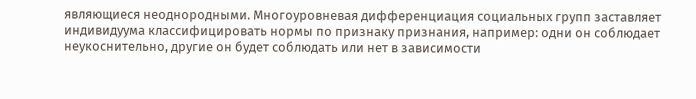являющиеся неоднородными. Многоуровневая дифференциация социальных групп заставляет индивидуума классифицировать нормы по признаку признания, например: одни он соблюдает неукоснительно, другие он будет соблюдать или нет в зависимости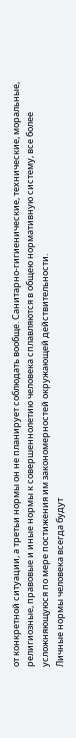от конкретной ситуации, а третьи нормы он не планирует соблюдать вообще. Санитарно-гигиенические, технические, моральные, религиозные, правовые и иные нормы к совершеннолетию человека сплавляются в общею нормативную систему, все более усложняющуюся по мере постижения им закономерностей окружающей действительности.
Личные нормы человека всегда будут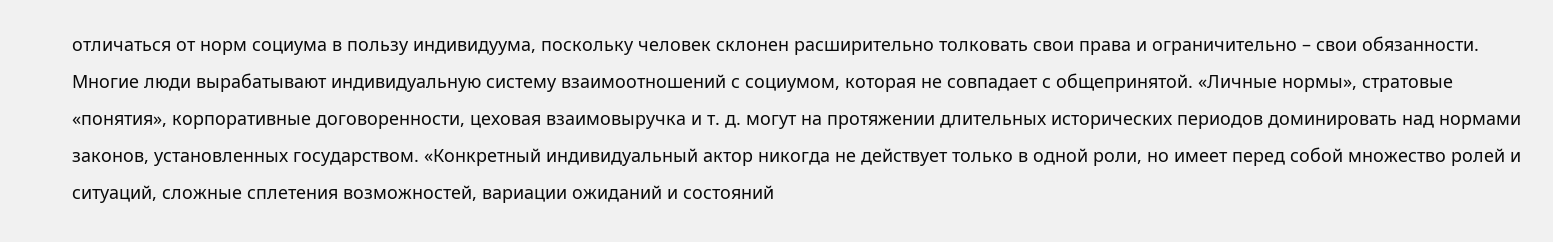отличаться от норм социума в пользу индивидуума, поскольку человек склонен расширительно толковать свои права и ограничительно – свои обязанности. Многие люди вырабатывают индивидуальную систему взаимоотношений с социумом, которая не совпадает с общепринятой. «Личные нормы», стратовые «понятия», корпоративные договоренности, цеховая взаимовыручка и т. д. могут на протяжении длительных исторических периодов доминировать над нормами законов, установленных государством. «Конкретный индивидуальный актор никогда не действует только в одной роли, но имеет перед собой множество ролей и ситуаций, сложные сплетения возможностей, вариации ожиданий и состояний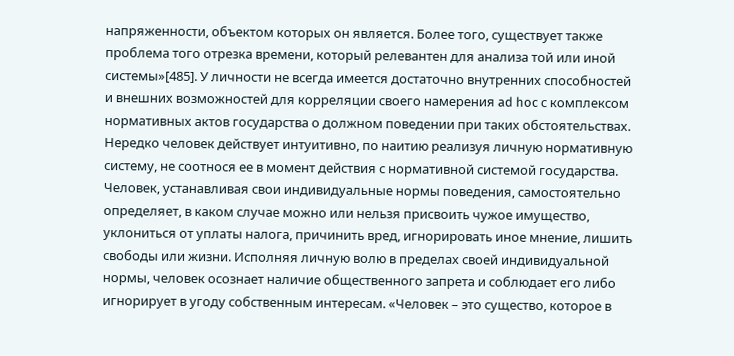напряженности, объектом которых он является. Более того, существует также проблема того отрезка времени, который релевантен для анализа той или иной системы»[485]. У личности не всегда имеется достаточно внутренних способностей и внешних возможностей для корреляции своего намерения ad hoc с комплексом нормативных актов государства о должном поведении при таких обстоятельствах. Нередко человек действует интуитивно, по наитию реализуя личную нормативную систему, не соотнося ее в момент действия с нормативной системой государства.
Человек, устанавливая свои индивидуальные нормы поведения, самостоятельно определяет, в каком случае можно или нельзя присвоить чужое имущество, уклониться от уплаты налога, причинить вред, игнорировать иное мнение, лишить свободы или жизни. Исполняя личную волю в пределах своей индивидуальной нормы, человек осознает наличие общественного запрета и соблюдает его либо игнорирует в угоду собственным интересам. «Человек – это существо, которое в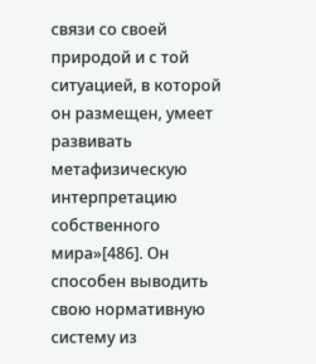связи со своей природой и с той ситуацией, в которой он размещен, умеет развивать метафизическую интерпретацию собственного мира»[486]. Он способен выводить свою нормативную систему из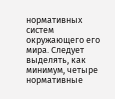нормативных систем окружающего его мира. Следует выделять, как минимум, четыре нормативные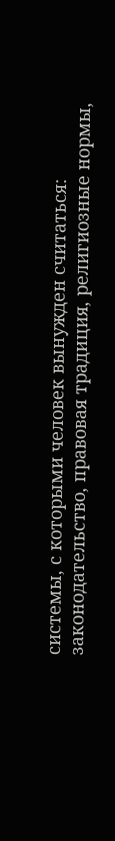системы, с которыми человек вынужден считаться: законодательство, правовая традиция, религиозные нормы,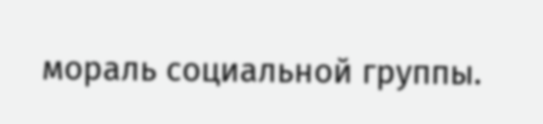мораль социальной группы.